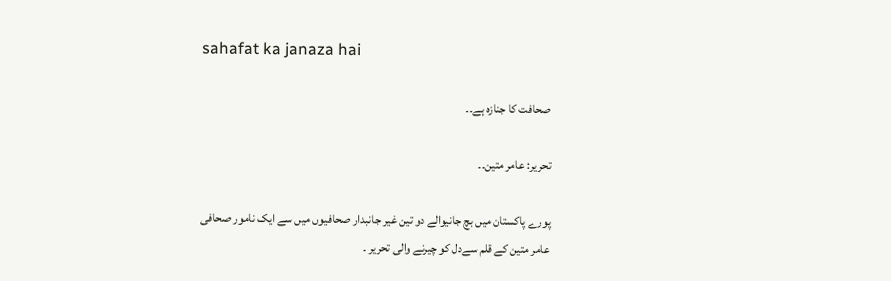sahafat ka janaza hai

صحافت کا جنازہ ہے۔۔

تحریر: عامر متین۔۔

پورے پاکستان میں بچ جانیوالے دو تین غیر جانبدار صحافیوں میں سے ایک نامور صحافی عامر متین کے قلم سےدل کو چیرنے والی تحریر ۔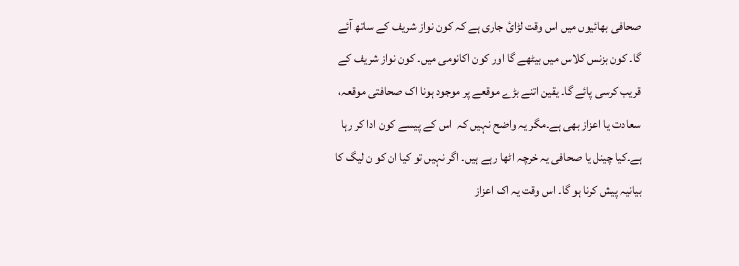صحافی بھائیوں میں اس وقت لڑائ جاری ہے کہ کون نواز شریف کے ساتھ آئے گا۔ کون بزنس کلاس میں بیٹھے گا اور کون اکانومی میں۔ کون نواز شریف کے قریب کرسی پائے گا۔ یقین اتنے بڑے موقعے پر موجود ہونا اک صحافتی موقعہ، سعادت یا اعزاز بھی ہے۔مگر یہ واضح نہیں کہ  اس کے پیسے کون ادا کر رہا ہے۔کیا چینل یا صحافی یہ خرچہ اٹھا رہے ہیں۔ اگر نہیں تو کیا ان کو ن لیگ کا بیانیہ پیش کرنا ہو گا۔ اس وقت یہ اک اعزاز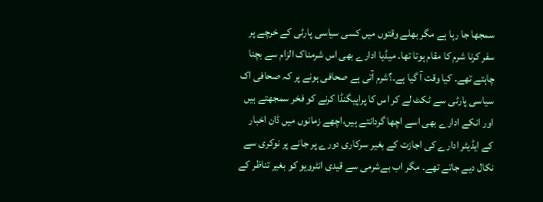سمجھا جا رہا ہے مگر بھلے وقتوں میں کسی سیاسی پارٹی کے خرچے پر سفر کرنا شرم کا مقام ہوتا تھا۔ میڈیا ادارے بھی اس شرمناک الزام سے بچنا چاہتے تھے۔ کیا وقت آ گیا ہے۔؟شرم آتی ہے صحافی ہونے پر کہ صحافی اک سیاسی پارٹی سے ٹکٹ لے کر اس کا پراپیگنڈا کرنے کو فخر سمجھتے ہیں اور انکے ادارے بھی اسے اچھا گردانتے ہیں،اچھے زمانوں میں ڈان اخبار کے ایڈیٹر ادارے کی اجازت کے بغیر سرکاری دورے پر جانے پر نوکری سے نکال دیے جاتے تھے۔ مگر اب بےشرمی سے قیدی انٹرویو کو بغیر تناظر کے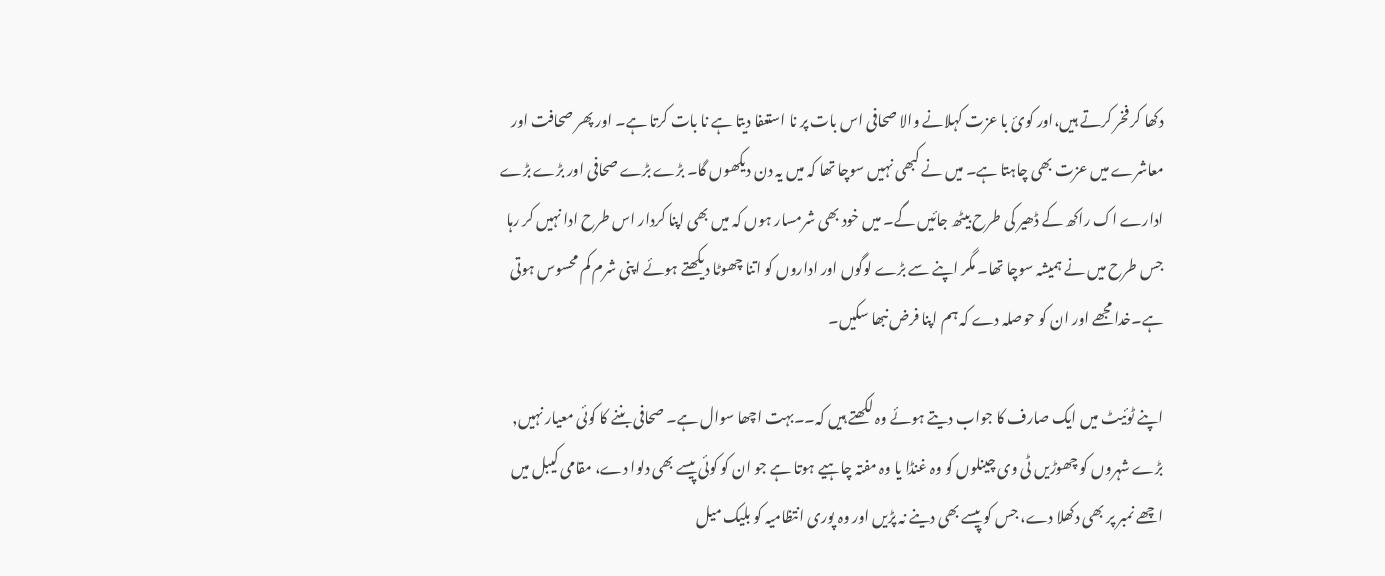دکھا کر فخر کرتے ہیں،اور کوئ با عزت کہلانے والا صحافی اس بات پر نا استعفا دیتا ہے نا بات کرتا ہے۔ اور پھر صحافت اور معاشرے میں عزت بھی چاہتا ہے۔ میں نے کبھی نہیں سوچا تھا کہ میں یہ دن دیکھوں گا۔ بڑے بڑے صحافی اور بڑے بڑے ادارے اک راکھ کے ڈھیر کی طرح بیٹھ جائیں گے۔ میں خود بھی شرمسار ہوں کہ میں بھی اپنا کردار اس طرح ادا نہیں کر رہا جس طرح میں نے ہمیشہ سوچا تھا۔ مگر اپنے سے بڑے لوگوں اور اداروں کو اتنا چھوٹا دیکھتے ہوئے اپنی شرم کم محسوس ہوتی ہے۔خدا مجھے اور ان کو حوصلہ دے کہ ہم اپنا فرض نبھا سکیں۔

اپنے ٹوئیٹ میں ایک صارف کا جواب دیتے ہوئے وہ لکھتے ہیں کہ۔۔بہت اچھا سوال ہے۔ صحافی بننے کا کوئی معیار نہیں, بڑے شہروں کو چھوڑیں ٹی وی چینلوں کو وہ غنڈا یا وہ مفتہ چاہیے ہوتا ہے جو ان کو کوئی پیسے بھی دلوا دے، مقامی کیبل میں اچھے نمبر پر بھی دکھلا دے، جس کو پیسے بھی دینے نہ پڑیں اور وہ پوری انتظامیہ کو بلیک میل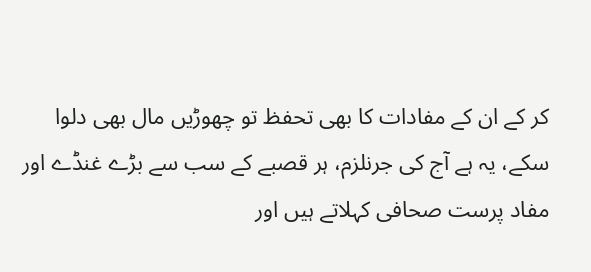کر کے ان کے مفادات کا بھی تحفظ تو چھوڑیں مال بھی دلوا سکے، یہ ہے آج کی جرنلزم، ہر قصبے کے سب سے بڑے غنڈے اور مفاد پرست صحافی کہلاتے ہیں اور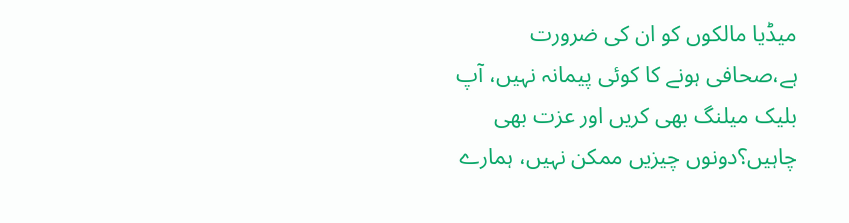میڈیا مالکوں کو ان کی ضرورت ہے،صحافی ہونے کا کوئی پیمانہ نہیں، آپ بلیک میلنگ بھی کریں اور عزت بھی چاہیں؟دونوں چیزیں ممکن نہیں، ہمارے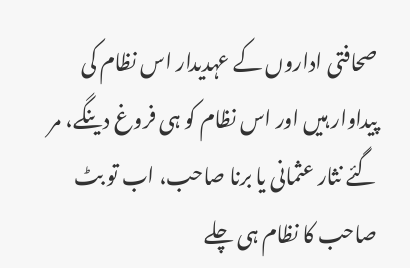صحافتی اداروں کے عہدیدار اس نظام کی پیداوار ہیں اور اس نظام کو ہی فروغ دینگے، مر گئے نثار عثمانی یا برنا صاحب، اب تو بٹ صاحب کا نظام ہی چلے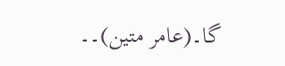گا۔(عامر متین)۔۔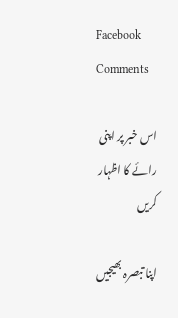Facebook Comments

اس خبر پر اپنی رائے کا اظہار کریں

اپنا تبصرہ بھیجیں